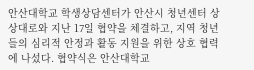안산대학교 학생상담센터가 안산시 청년센터 상상대로와 지난 17일 협약을 체결하고, 지역 청년들의 심리적 안정과 활동 지원을 위한 상호 협력에 나섰다. 협약식은 안산대학교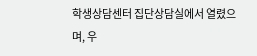학생상담센터 집단상담실에서 열렸으며, 우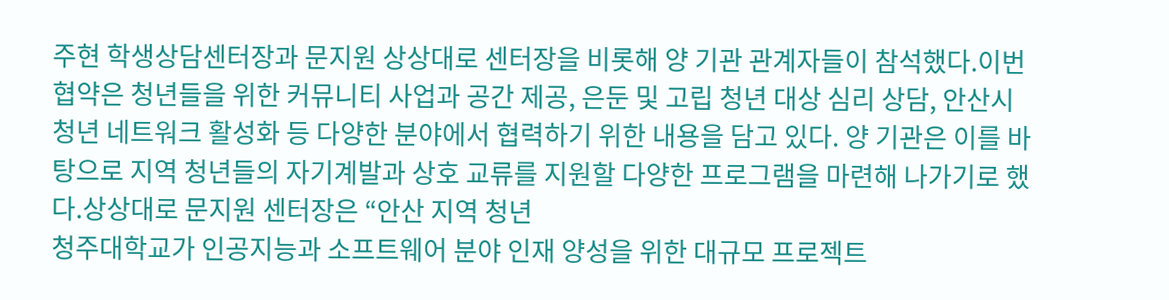주현 학생상담센터장과 문지원 상상대로 센터장을 비롯해 양 기관 관계자들이 참석했다.이번 협약은 청년들을 위한 커뮤니티 사업과 공간 제공, 은둔 및 고립 청년 대상 심리 상담, 안산시 청년 네트워크 활성화 등 다양한 분야에서 협력하기 위한 내용을 담고 있다. 양 기관은 이를 바탕으로 지역 청년들의 자기계발과 상호 교류를 지원할 다양한 프로그램을 마련해 나가기로 했다.상상대로 문지원 센터장은 “안산 지역 청년
청주대학교가 인공지능과 소프트웨어 분야 인재 양성을 위한 대규모 프로젝트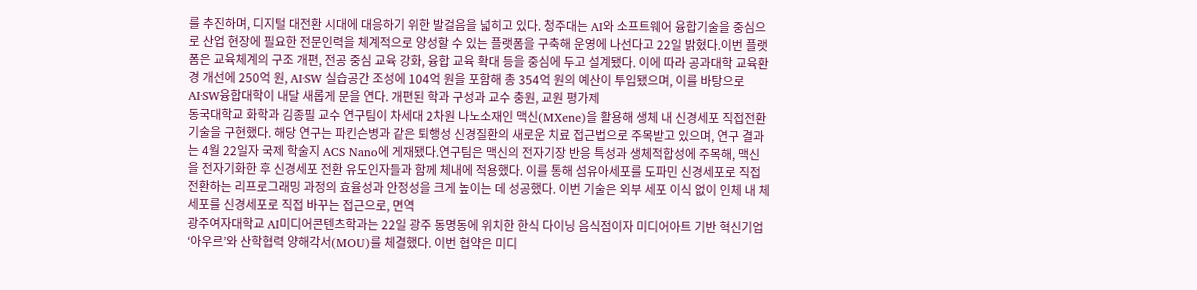를 추진하며, 디지털 대전환 시대에 대응하기 위한 발걸음을 넓히고 있다. 청주대는 AI와 소프트웨어 융합기술을 중심으로 산업 현장에 필요한 전문인력을 체계적으로 양성할 수 있는 플랫폼을 구축해 운영에 나선다고 22일 밝혔다.이번 플랫폼은 교육체계의 구조 개편, 전공 중심 교육 강화, 융합 교육 확대 등을 중심에 두고 설계됐다. 이에 따라 공과대학 교육환경 개선에 250억 원, AI·SW 실습공간 조성에 104억 원을 포함해 총 354억 원의 예산이 투입됐으며, 이를 바탕으로 AI·SW융합대학이 내달 새롭게 문을 연다. 개편된 학과 구성과 교수 충원, 교원 평가제
동국대학교 화학과 김종필 교수 연구팀이 차세대 2차원 나노소재인 맥신(MXene)을 활용해 생체 내 신경세포 직접전환 기술을 구현했다. 해당 연구는 파킨슨병과 같은 퇴행성 신경질환의 새로운 치료 접근법으로 주목받고 있으며, 연구 결과는 4월 22일자 국제 학술지 ACS Nano에 게재됐다.연구팀은 맥신의 전자기장 반응 특성과 생체적합성에 주목해, 맥신을 전자기화한 후 신경세포 전환 유도인자들과 함께 체내에 적용했다. 이를 통해 섬유아세포를 도파민 신경세포로 직접 전환하는 리프로그래밍 과정의 효율성과 안정성을 크게 높이는 데 성공했다. 이번 기술은 외부 세포 이식 없이 인체 내 체세포를 신경세포로 직접 바꾸는 접근으로, 면역
광주여자대학교 AI미디어콘텐츠학과는 22일 광주 동명동에 위치한 한식 다이닝 음식점이자 미디어아트 기반 혁신기업 ‘아우르’와 산학협력 양해각서(MOU)를 체결했다. 이번 협약은 미디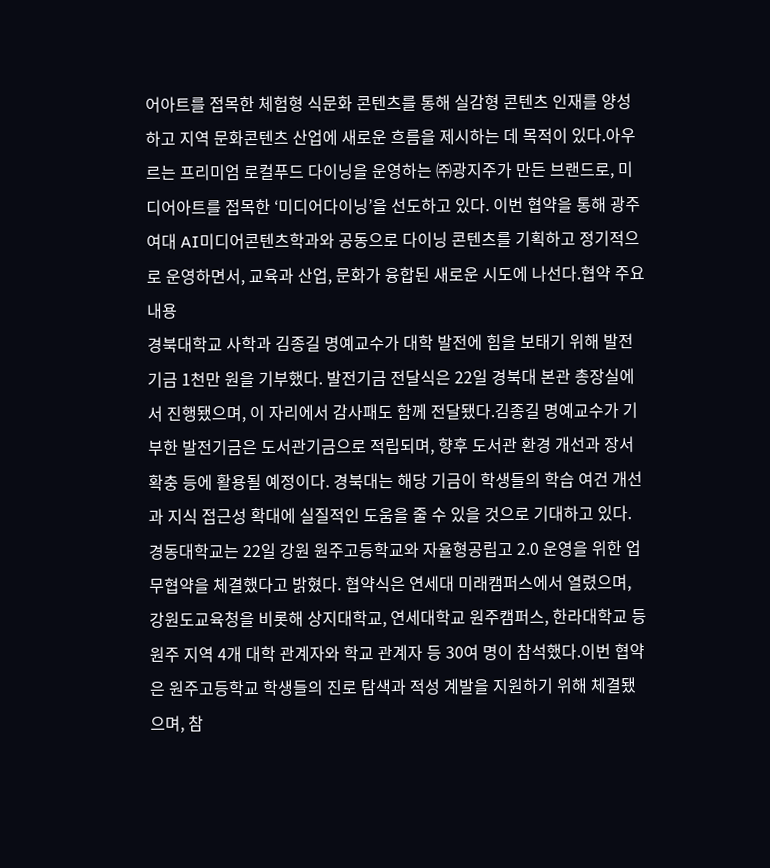어아트를 접목한 체험형 식문화 콘텐츠를 통해 실감형 콘텐츠 인재를 양성하고 지역 문화콘텐츠 산업에 새로운 흐름을 제시하는 데 목적이 있다.아우르는 프리미엄 로컬푸드 다이닝을 운영하는 ㈜광지주가 만든 브랜드로, 미디어아트를 접목한 ‘미디어다이닝’을 선도하고 있다. 이번 협약을 통해 광주여대 AI미디어콘텐츠학과와 공동으로 다이닝 콘텐츠를 기획하고 정기적으로 운영하면서, 교육과 산업, 문화가 융합된 새로운 시도에 나선다.협약 주요 내용
경북대학교 사학과 김종길 명예교수가 대학 발전에 힘을 보태기 위해 발전기금 1천만 원을 기부했다. 발전기금 전달식은 22일 경북대 본관 총장실에서 진행됐으며, 이 자리에서 감사패도 함께 전달됐다.김종길 명예교수가 기부한 발전기금은 도서관기금으로 적립되며, 향후 도서관 환경 개선과 장서 확충 등에 활용될 예정이다. 경북대는 해당 기금이 학생들의 학습 여건 개선과 지식 접근성 확대에 실질적인 도움을 줄 수 있을 것으로 기대하고 있다.
경동대학교는 22일 강원 원주고등학교와 자율형공립고 2.0 운영을 위한 업무협약을 체결했다고 밝혔다. 협약식은 연세대 미래캠퍼스에서 열렸으며, 강원도교육청을 비롯해 상지대학교, 연세대학교 원주캠퍼스, 한라대학교 등 원주 지역 4개 대학 관계자와 학교 관계자 등 30여 명이 참석했다.이번 협약은 원주고등학교 학생들의 진로 탐색과 적성 계발을 지원하기 위해 체결됐으며, 참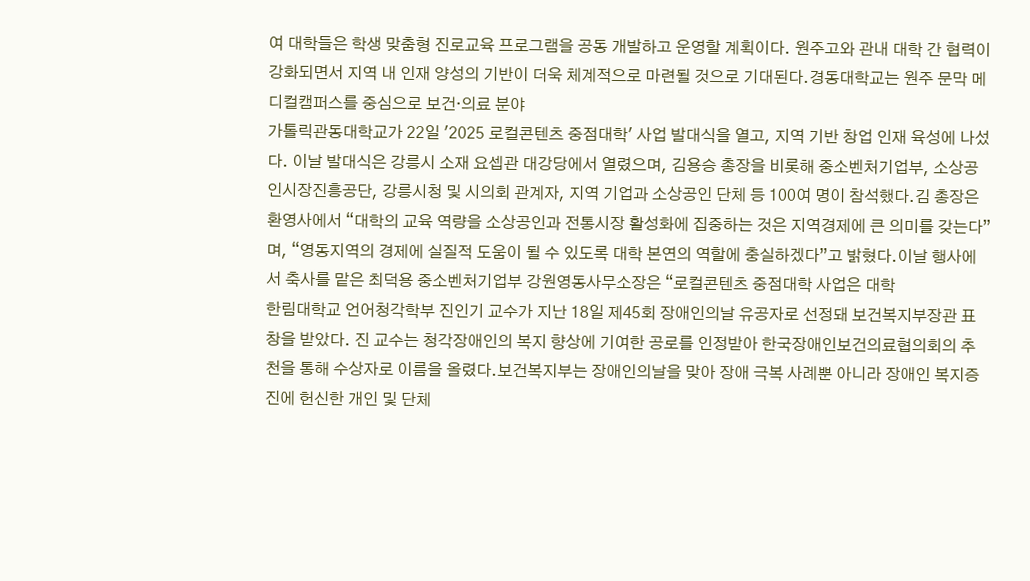여 대학들은 학생 맞춤형 진로교육 프로그램을 공동 개발하고 운영할 계획이다. 원주고와 관내 대학 간 협력이 강화되면서 지역 내 인재 양성의 기반이 더욱 체계적으로 마련될 것으로 기대된다.경동대학교는 원주 문막 메디컬캠퍼스를 중심으로 보건·의료 분야
가톨릭관동대학교가 22일 '2025 로컬콘텐츠 중점대학' 사업 발대식을 열고, 지역 기반 창업 인재 육성에 나섰다. 이날 발대식은 강릉시 소재 요셉관 대강당에서 열렸으며, 김용승 총장을 비롯해 중소벤처기업부, 소상공인시장진흥공단, 강릉시청 및 시의회 관계자, 지역 기업과 소상공인 단체 등 100여 명이 참석했다.김 총장은 환영사에서 “대학의 교육 역량을 소상공인과 전통시장 활성화에 집중하는 것은 지역경제에 큰 의미를 갖는다”며, “영동지역의 경제에 실질적 도움이 될 수 있도록 대학 본연의 역할에 충실하겠다”고 밝혔다.이날 행사에서 축사를 맡은 최덕용 중소벤처기업부 강원영동사무소장은 “로컬콘텐츠 중점대학 사업은 대학
한림대학교 언어청각학부 진인기 교수가 지난 18일 제45회 장애인의날 유공자로 선정돼 보건복지부장관 표창을 받았다. 진 교수는 청각장애인의 복지 향상에 기여한 공로를 인정받아 한국장애인보건의료협의회의 추천을 통해 수상자로 이름을 올렸다.보건복지부는 장애인의날을 맞아 장애 극복 사례뿐 아니라 장애인 복지증진에 헌신한 개인 및 단체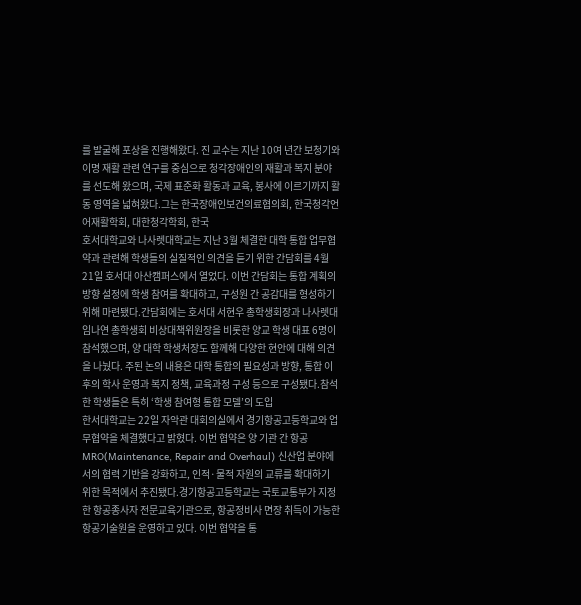를 발굴해 포상을 진행해왔다. 진 교수는 지난 10여 년간 보청기와 이명 재활 관련 연구를 중심으로 청각장애인의 재활과 복지 분야를 선도해 왔으며, 국제 표준화 활동과 교육, 봉사에 이르기까지 활동 영역을 넓혀왔다.그는 한국장애인보건의료협의회, 한국청각언어재활학회, 대한청각학회, 한국
호서대학교와 나사렛대학교는 지난 3월 체결한 대학 통합 업무협약과 관련해 학생들의 실질적인 의견을 듣기 위한 간담회를 4월 21일 호서대 아산캠퍼스에서 열었다. 이번 간담회는 통합 계획의 방향 설정에 학생 참여를 확대하고, 구성원 간 공감대를 형성하기 위해 마련됐다.간담회에는 호서대 서현우 총학생회장과 나사렛대 임나연 총학생회 비상대책위원장을 비롯한 양교 학생 대표 6명이 참석했으며, 양 대학 학생처장도 함께해 다양한 현안에 대해 의견을 나눴다. 주된 논의 내용은 대학 통합의 필요성과 방향, 통합 이후의 학사 운영과 복지 정책, 교육과정 구성 등으로 구성됐다.참석한 학생들은 특히 ‘학생 참여형 통합 모델’의 도입
한서대학교는 22일 자악관 대회의실에서 경기항공고등학교와 업무협약을 체결했다고 밝혔다. 이번 협약은 양 기관 간 항공 MRO(Maintenance, Repair and Overhaul) 신산업 분야에서의 협력 기반을 강화하고, 인적·물적 자원의 교류를 확대하기 위한 목적에서 추진됐다.경기항공고등학교는 국토교통부가 지정한 항공종사자 전문교육기관으로, 항공정비사 면장 취득이 가능한 항공기술원을 운영하고 있다. 이번 협약을 통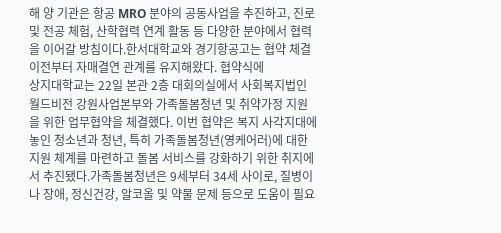해 양 기관은 항공 MRO 분야의 공동사업을 추진하고, 진로 및 전공 체험, 산학협력 연계 활동 등 다양한 분야에서 협력을 이어갈 방침이다.한서대학교와 경기항공고는 협약 체결 이전부터 자매결연 관계를 유지해왔다. 협약식에
상지대학교는 22일 본관 2층 대회의실에서 사회복지법인 월드비전 강원사업본부와 가족돌봄청년 및 취약가정 지원을 위한 업무협약을 체결했다. 이번 협약은 복지 사각지대에 놓인 청소년과 청년, 특히 가족돌봄청년(영케어러)에 대한 지원 체계를 마련하고 돌봄 서비스를 강화하기 위한 취지에서 추진됐다.가족돌봄청년은 9세부터 34세 사이로, 질병이나 장애, 정신건강, 알코올 및 약물 문제 등으로 도움이 필요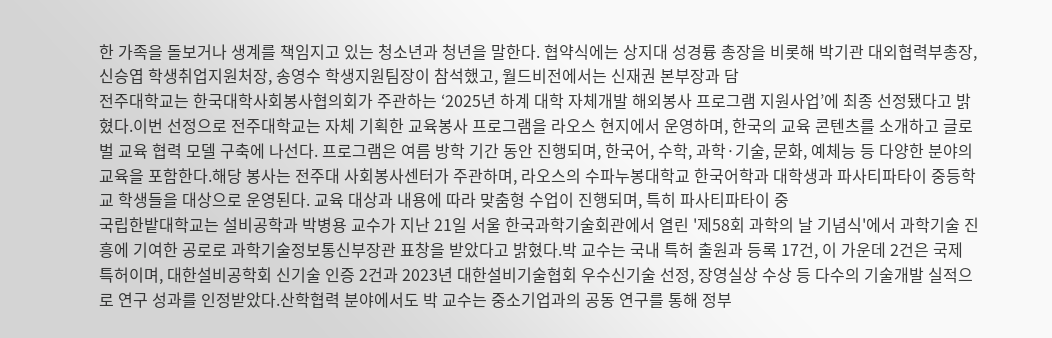한 가족을 돌보거나 생계를 책임지고 있는 청소년과 청년을 말한다. 협약식에는 상지대 성경륭 총장을 비롯해 박기관 대외협력부총장, 신승엽 학생취업지원처장, 송영수 학생지원팀장이 참석했고, 월드비전에서는 신재권 본부장과 담
전주대학교는 한국대학사회봉사협의회가 주관하는 ‘2025년 하계 대학 자체개발 해외봉사 프로그램 지원사업’에 최종 선정됐다고 밝혔다.이번 선정으로 전주대학교는 자체 기획한 교육봉사 프로그램을 라오스 현지에서 운영하며, 한국의 교육 콘텐츠를 소개하고 글로벌 교육 협력 모델 구축에 나선다. 프로그램은 여름 방학 기간 동안 진행되며, 한국어, 수학, 과학·기술, 문화, 예체능 등 다양한 분야의 교육을 포함한다.해당 봉사는 전주대 사회봉사센터가 주관하며, 라오스의 수파누봉대학교 한국어학과 대학생과 파사티파타이 중등학교 학생들을 대상으로 운영된다. 교육 대상과 내용에 따라 맞춤형 수업이 진행되며, 특히 파사티파타이 중
국립한밭대학교는 설비공학과 박병용 교수가 지난 21일 서울 한국과학기술회관에서 열린 '제58회 과학의 날 기념식'에서 과학기술 진흥에 기여한 공로로 과학기술정보통신부장관 표창을 받았다고 밝혔다.박 교수는 국내 특허 출원과 등록 17건, 이 가운데 2건은 국제 특허이며, 대한설비공학회 신기술 인증 2건과 2023년 대한설비기술협회 우수신기술 선정, 장영실상 수상 등 다수의 기술개발 실적으로 연구 성과를 인정받았다.산학협력 분야에서도 박 교수는 중소기업과의 공동 연구를 통해 정부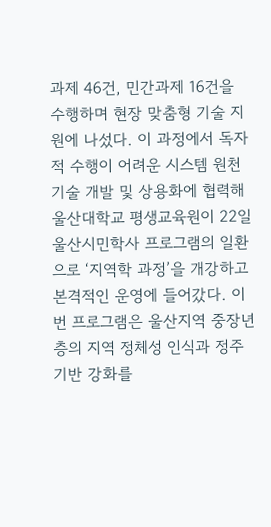과제 46건, 민간과제 16건을 수행하며 현장 맞춤형 기술 지원에 나섰다. 이 과정에서 독자적 수행이 어려운 시스템 원천기술 개발 및 상용화에 협력해
울산대학교 평생교육원이 22일 울산시민학사 프로그램의 일환으로 ‘지역학 과정’을 개강하고 본격적인 운영에 들어갔다. 이번 프로그램은 울산지역 중장년층의 지역 정체성 인식과 정주 기반 강화를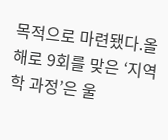목적으로 마련됐다.올해로 9회를 맞은 ‘지역학 과정’은 울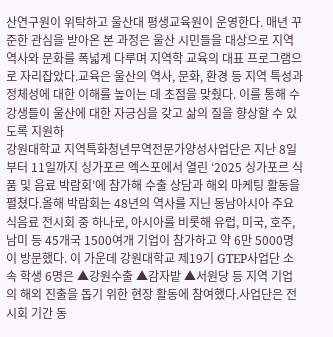산연구원이 위탁하고 울산대 평생교육원이 운영한다. 매년 꾸준한 관심을 받아온 본 과정은 울산 시민들을 대상으로 지역 역사와 문화를 폭넓게 다루며 지역학 교육의 대표 프로그램으로 자리잡았다.교육은 울산의 역사, 문화, 환경 등 지역 특성과 정체성에 대한 이해를 높이는 데 초점을 맞췄다. 이를 통해 수강생들이 울산에 대한 자긍심을 갖고 삶의 질을 향상할 수 있도록 지원하
강원대학교 지역특화청년무역전문가양성사업단은 지난 8일부터 11일까지 싱가포르 엑스포에서 열린 ‘2025 싱가포르 식품 및 음료 박람회’에 참가해 수출 상담과 해외 마케팅 활동을 펼쳤다.올해 박람회는 48년의 역사를 지닌 동남아시아 주요 식음료 전시회 중 하나로, 아시아를 비롯해 유럽, 미국, 호주, 남미 등 45개국 1500여개 기업이 참가하고 약 6만 5000명이 방문했다. 이 가운데 강원대학교 제19기 GTEP사업단 소속 학생 6명은 ▲강원수출 ▲감자밭 ▲서원당 등 지역 기업의 해외 진출을 돕기 위한 현장 활동에 참여했다.사업단은 전시회 기간 동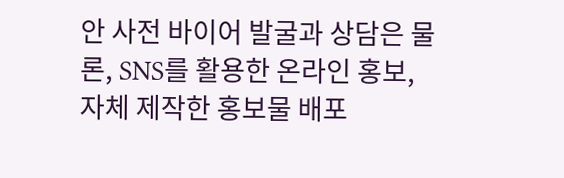안 사전 바이어 발굴과 상담은 물론, SNS를 활용한 온라인 홍보, 자체 제작한 홍보물 배포